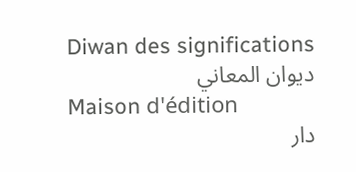Diwan des significations
ديوان المعاني
Maison d'édition
دار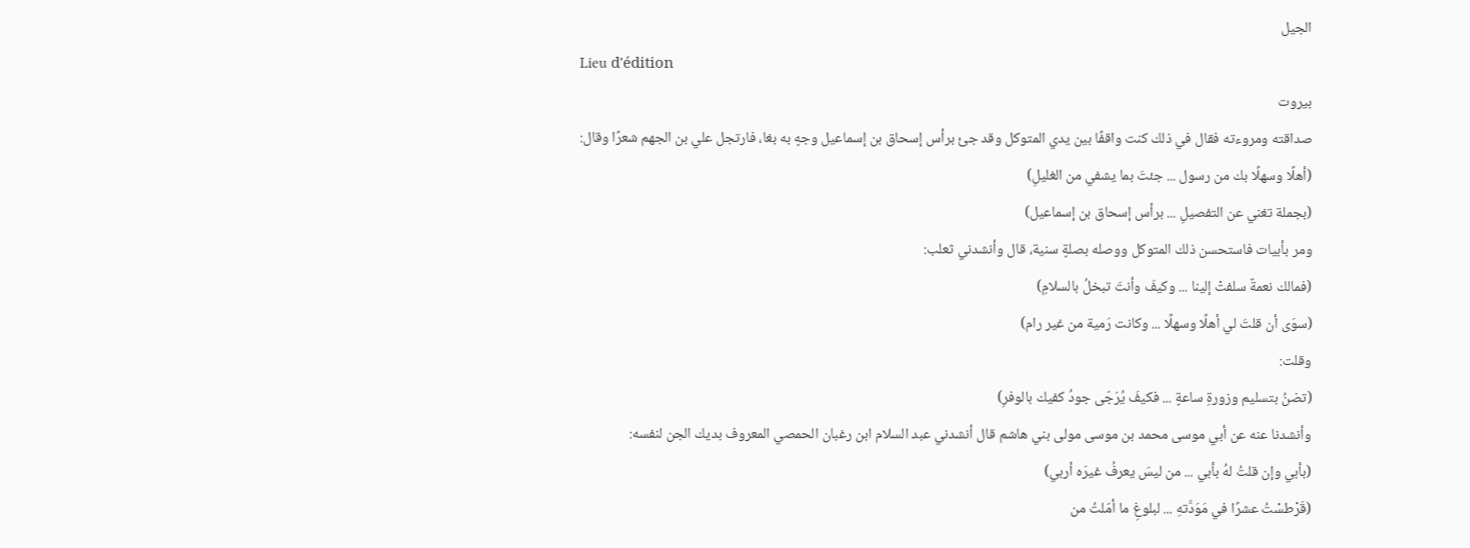الجيل
Lieu d'édition
بيروت
صداقته ومروءته فقال في ذلك كنت واقفًا بين يدي المتوكل وقد جئ برأس إسحاق بن إسماعيل وجهٍ به بغا، فارتجل علي بن الجهم شعرًا وقال:
(أهلًا وسهلًا بك من رسول ... جئتَ بما يشفي من الغليلِ)
(بجملة تغني عن التفصيلِ ... برأس إسحاق بن إسماعيل)
ومر بأبيات فاستحسن ذلك المتوكل ووصله بصلةٍ سنية، قال وأنشدني ثعلب:
(فمالك نعمةٌ سلفتْ إلينا ... وكيفَ وأنتَ تبخلُ بالسلامِ)
(سوَى أن قلتَ لي أهلًا وسهلًا ... وكانت رَمية من غير رام)
وقلت:
(تضنُ بتسليم وزورةِ ساعةٍ ... فكيفَ يُرَجّى جودُ كفيك بالوفرِ)
وأنشدنا عنه عن أبي موسى محمد بن موسى مولى بني هاشم قال أنشدني عبد السلام ابن رغبان الحمصي المعروف بديك الجن لنفسه:
(بأبي وإن قلتُ لهُ بأبي ... من ليسَ يعرفُ غيرَه أربي)
(قَرْطسْتُ عشرًا في مَوَدَّتهِ ... لبلوغِ ما أمّلتُ من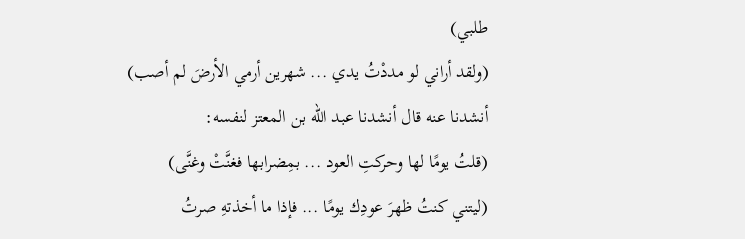طلبي)
(ولقد أراني لو مددْتُ يدي ... شهرين أرمي الأرضَ لم أصب)
أنشدنا عنه قال أنشدنا عبد الله بن المعتز لنفسه:
(قلتُ يومًا لها وحركتِ العود ... بمِضرابها فغنَّتْ وغنَّى)
(ليتني كنتُ ظهرَ عودِك يومًا ... فإذا ما أخذتهِ صرتُ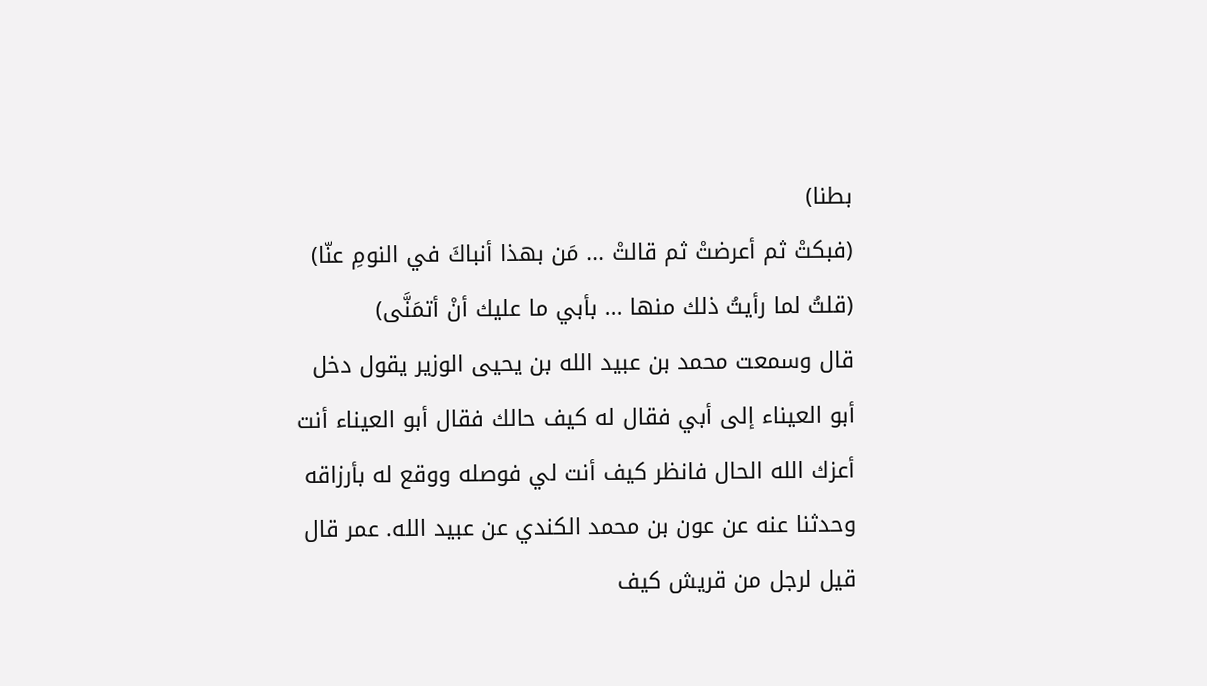بطنا)
(فبكتْ ثم أعرضتْ ثم قالتْ ... مَن بهذا أنباكَ في النومِ عنّا)
(قلتُ لما رأيتُ ذلك منها ... بأبي ما عليك أنْ أتمَنَّى)
قال وسمعت محمد بن عبيد الله بن يحيى الوزير يقول دخل أبو العيناء إلى أبي فقال له كيف حالك فقال أبو العيناء أنت أعزك الله الحال فانظر كيف أنت لي فوصله ووقع له بأرزاقه وحدثنا عنه عن عون بن محمد الكندي عن عبيد الله. عمر قال قيل لرجل من قريش كيف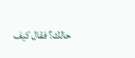حالك؟ فقال كيف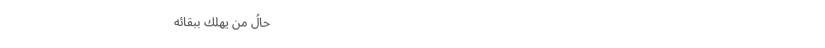حالُ من يهلك ببقائه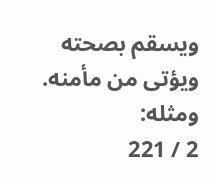ويسقم بصحته ويؤتى من مأمنه. ومثله:
2 / 221